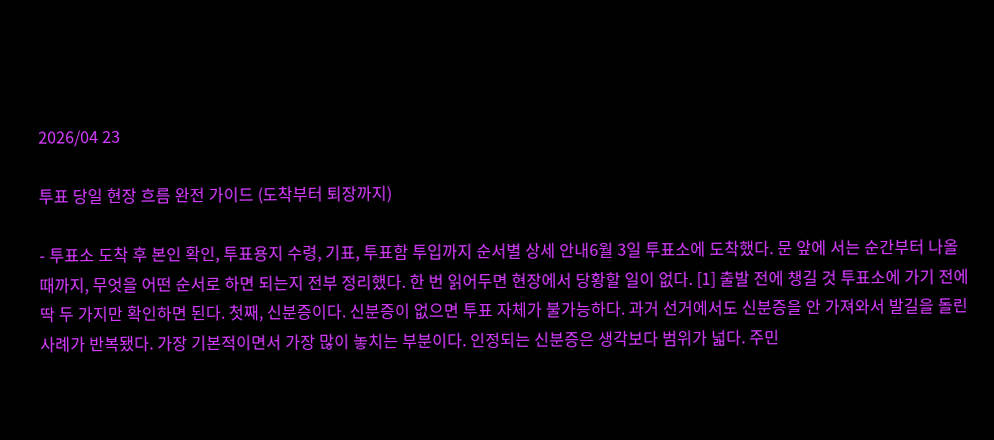2026/04 23

투표 당일 현장 흐름 완전 가이드 (도착부터 퇴장까지)

- 투표소 도착 후 본인 확인, 투표용지 수령, 기표, 투표함 투입까지 순서별 상세 안내6월 3일 투표소에 도착했다. 문 앞에 서는 순간부터 나올 때까지, 무엇을 어떤 순서로 하면 되는지 전부 정리했다. 한 번 읽어두면 현장에서 당황할 일이 없다. [1] 출발 전에 챙길 것 투표소에 가기 전에 딱 두 가지만 확인하면 된다. 첫째, 신분증이다. 신분증이 없으면 투표 자체가 불가능하다. 과거 선거에서도 신분증을 안 가져와서 발길을 돌린 사례가 반복됐다. 가장 기본적이면서 가장 많이 놓치는 부분이다. 인정되는 신분증은 생각보다 범위가 넓다. 주민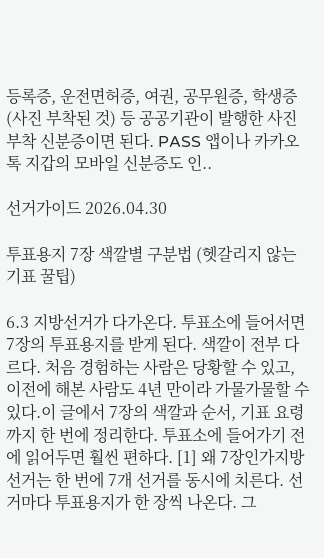등록증, 운전면허증, 여권, 공무원증, 학생증(사진 부착된 것) 등 공공기관이 발행한 사진 부착 신분증이면 된다. PASS 앱이나 카카오톡 지갑의 모바일 신분증도 인..

선거가이드 2026.04.30

투표용지 7장 색깔별 구분법 (헷갈리지 않는 기표 꿀팁)

6.3 지방선거가 다가온다. 투표소에 들어서면 7장의 투표용지를 받게 된다. 색깔이 전부 다르다. 처음 경험하는 사람은 당황할 수 있고, 이전에 해본 사람도 4년 만이라 가물가물할 수 있다.이 글에서 7장의 색깔과 순서, 기표 요령까지 한 번에 정리한다. 투표소에 들어가기 전에 읽어두면 훨씬 편하다. [1] 왜 7장인가지방선거는 한 번에 7개 선거를 동시에 치른다. 선거마다 투표용지가 한 장씩 나온다. 그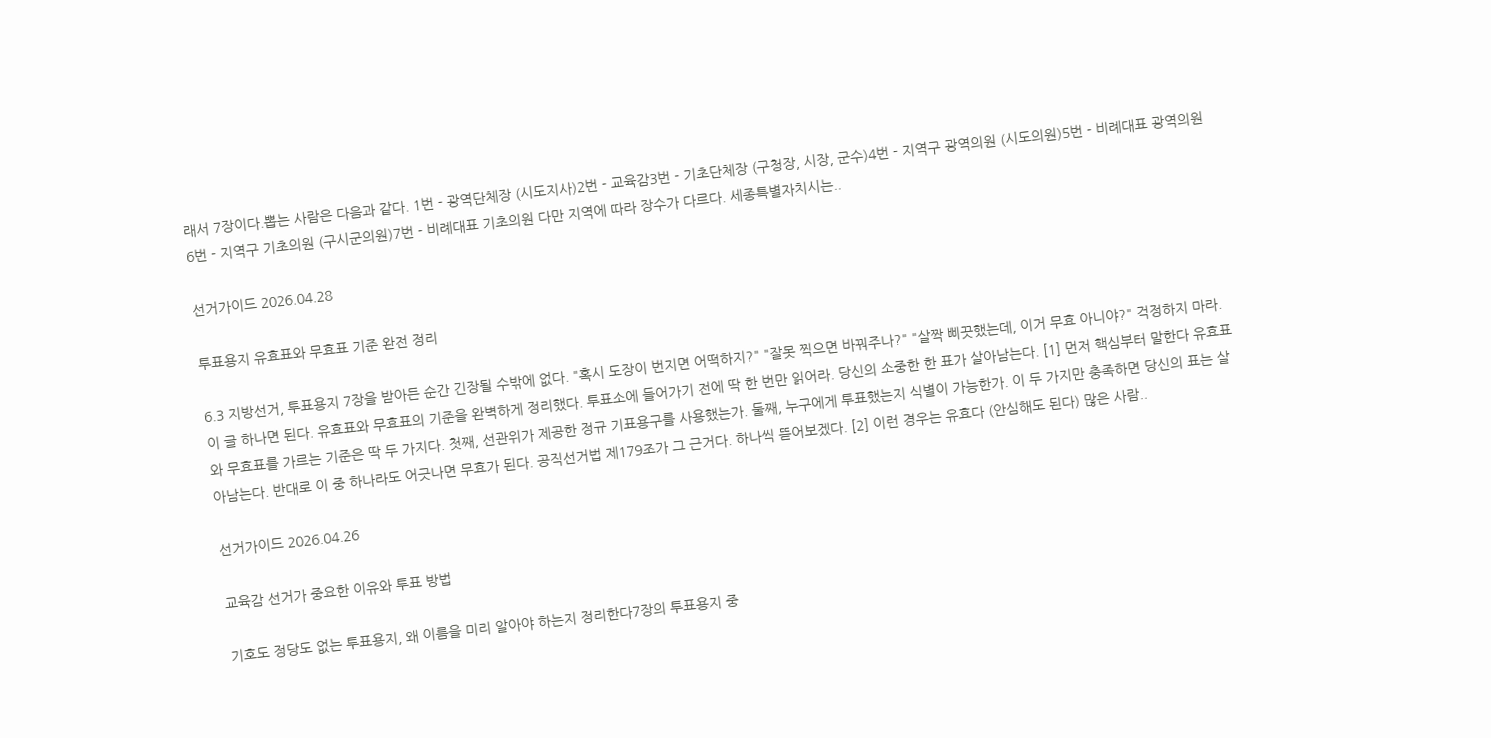래서 7장이다.뽑는 사람은 다음과 같다. 1번 - 광역단체장 (시도지사)2번 - 교육감3번 - 기초단체장 (구청장, 시장, 군수)4번 - 지역구 광역의원 (시도의원)5번 - 비례대표 광역의원6번 - 지역구 기초의원 (구시군의원)7번 - 비례대표 기초의원 다만 지역에 따라 장수가 다르다. 세종특별자치시는..

선거가이드 2026.04.28

투표용지 유효표와 무효표 기준 완전 정리

6.3 지방선거, 투표용지 7장을 받아든 순간 긴장될 수밖에 없다. "혹시 도장이 번지면 어떡하지?" "잘못 찍으면 바꿔주나?" "살짝 삐끗했는데, 이거 무효 아니야?" 걱정하지 마라. 이 글 하나면 된다. 유효표와 무효표의 기준을 완벽하게 정리했다. 투표소에 들어가기 전에 딱 한 번만 읽어라. 당신의 소중한 한 표가 살아남는다. [1] 먼저 핵심부터 말한다 유효표와 무효표를 가르는 기준은 딱 두 가지다. 첫째, 선관위가 제공한 정규 기표용구를 사용했는가. 둘째, 누구에게 투표했는지 식별이 가능한가. 이 두 가지만 충족하면 당신의 표는 살아남는다. 반대로 이 중 하나라도 어긋나면 무효가 된다. 공직선거법 제179조가 그 근거다. 하나씩 뜯어보겠다. [2] 이런 경우는 유효다 (안심해도 된다) 많은 사람..

선거가이드 2026.04.26

교육감 선거가 중요한 이유와 투표 방법

기호도 정당도 없는 투표용지, 왜 이름을 미리 알아야 하는지 정리한다7장의 투표용지 중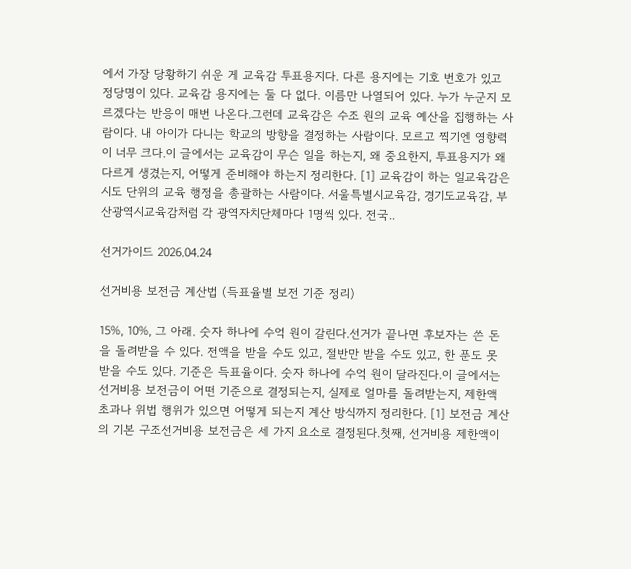에서 가장 당황하기 쉬운 게 교육감 투표용지다. 다른 용지에는 기호 번호가 있고 정당명이 있다. 교육감 용지에는 둘 다 없다. 이름만 나열되어 있다. 누가 누군지 모르겠다는 반응이 매번 나온다.그런데 교육감은 수조 원의 교육 예산을 집행하는 사람이다. 내 아이가 다니는 학교의 방향을 결정하는 사람이다. 모르고 찍기엔 영향력이 너무 크다.이 글에서는 교육감이 무슨 일을 하는지, 왜 중요한지, 투표용지가 왜 다르게 생겼는지, 어떻게 준비해야 하는지 정리한다. [1] 교육감이 하는 일교육감은 시도 단위의 교육 행정을 총괄하는 사람이다. 서울특별시교육감, 경기도교육감, 부산광역시교육감처럼 각 광역자치단체마다 1명씩 있다. 전국..

선거가이드 2026.04.24

선거비용 보전금 계산법 (득표율별 보전 기준 정리)

15%, 10%, 그 아래. 숫자 하나에 수억 원이 갈린다.선거가 끝나면 후보자는 쓴 돈을 돌려받을 수 있다. 전액을 받을 수도 있고, 절반만 받을 수도 있고, 한 푼도 못 받을 수도 있다. 기준은 득표율이다. 숫자 하나에 수억 원이 달라진다.이 글에서는 선거비용 보전금이 어떤 기준으로 결정되는지, 실제로 얼마를 돌려받는지, 제한액 초과나 위법 행위가 있으면 어떻게 되는지 계산 방식까지 정리한다. [1] 보전금 계산의 기본 구조선거비용 보전금은 세 가지 요소로 결정된다.첫째, 선거비용 제한액이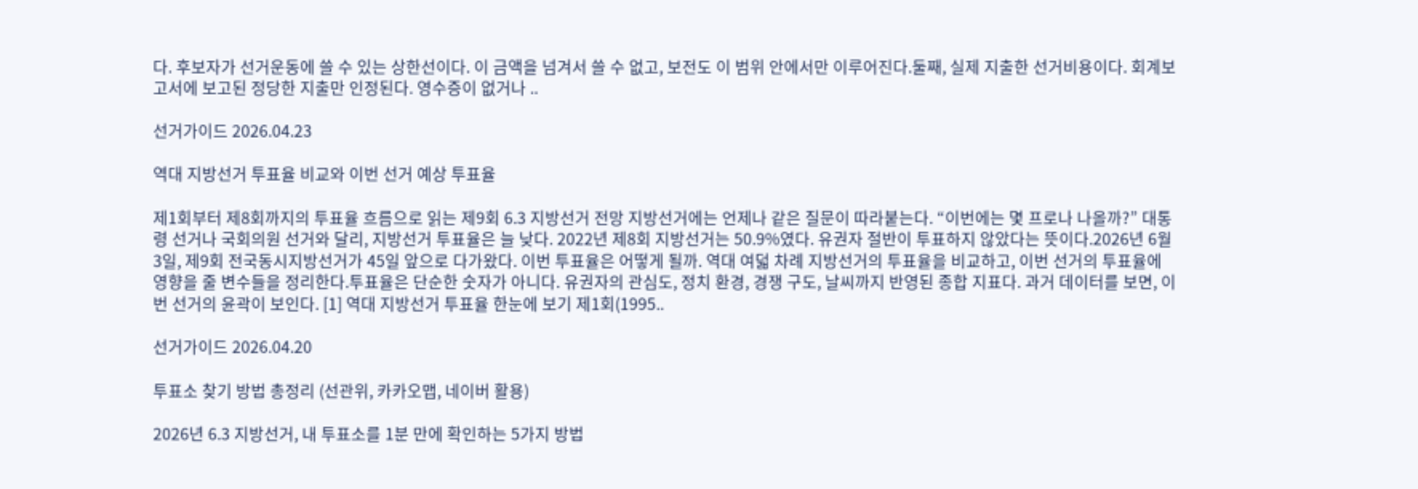다. 후보자가 선거운동에 쓸 수 있는 상한선이다. 이 금액을 넘겨서 쓸 수 없고, 보전도 이 범위 안에서만 이루어진다.둘째, 실제 지출한 선거비용이다. 회계보고서에 보고된 정당한 지출만 인정된다. 영수증이 없거나 ..

선거가이드 2026.04.23

역대 지방선거 투표율 비교와 이번 선거 예상 투표율

제1회부터 제8회까지의 투표율 흐름으로 읽는 제9회 6.3 지방선거 전망 지방선거에는 언제나 같은 질문이 따라붙는다. “이번에는 몇 프로나 나올까?” 대통령 선거나 국회의원 선거와 달리, 지방선거 투표율은 늘 낮다. 2022년 제8회 지방선거는 50.9%였다. 유권자 절반이 투표하지 않았다는 뜻이다.2026년 6월 3일, 제9회 전국동시지방선거가 45일 앞으로 다가왔다. 이번 투표율은 어떻게 될까. 역대 여덟 차례 지방선거의 투표율을 비교하고, 이번 선거의 투표율에 영향을 줄 변수들을 정리한다.투표율은 단순한 숫자가 아니다. 유권자의 관심도, 정치 환경, 경쟁 구도, 날씨까지 반영된 종합 지표다. 과거 데이터를 보면, 이번 선거의 윤곽이 보인다. [1] 역대 지방선거 투표율 한눈에 보기 제1회(1995..

선거가이드 2026.04.20

투표소 찾기 방법 총정리 (선관위, 카카오맵, 네이버 활용)

2026년 6.3 지방선거, 내 투표소를 1분 만에 확인하는 5가지 방법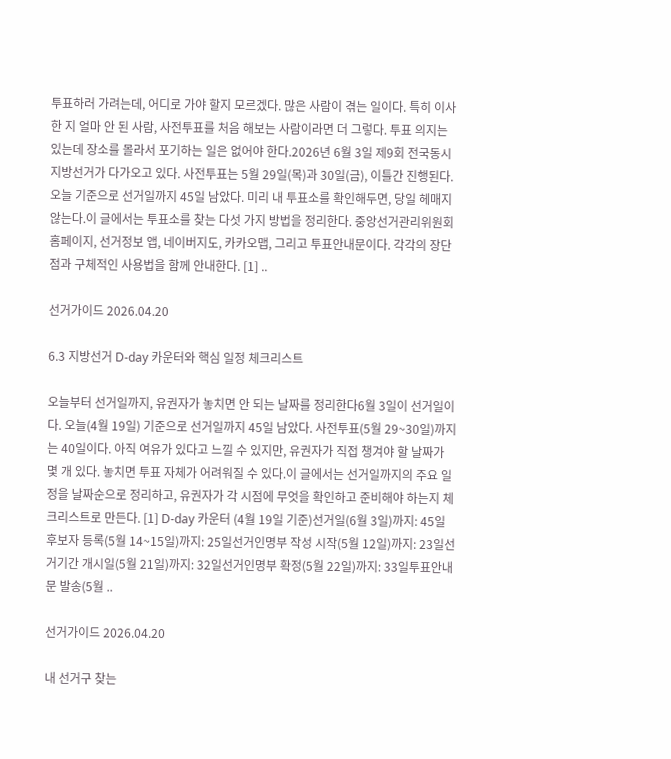투표하러 가려는데, 어디로 가야 할지 모르겠다. 많은 사람이 겪는 일이다. 특히 이사한 지 얼마 안 된 사람, 사전투표를 처음 해보는 사람이라면 더 그렇다. 투표 의지는 있는데 장소를 몰라서 포기하는 일은 없어야 한다.2026년 6월 3일 제9회 전국동시지방선거가 다가오고 있다. 사전투표는 5월 29일(목)과 30일(금), 이틀간 진행된다. 오늘 기준으로 선거일까지 45일 남았다. 미리 내 투표소를 확인해두면, 당일 헤매지 않는다.이 글에서는 투표소를 찾는 다섯 가지 방법을 정리한다. 중앙선거관리위원회 홈페이지, 선거정보 앱, 네이버지도, 카카오맵, 그리고 투표안내문이다. 각각의 장단점과 구체적인 사용법을 함께 안내한다. [1] ..

선거가이드 2026.04.20

6.3 지방선거 D-day 카운터와 핵심 일정 체크리스트

오늘부터 선거일까지, 유권자가 놓치면 안 되는 날짜를 정리한다6월 3일이 선거일이다. 오늘(4월 19일) 기준으로 선거일까지 45일 남았다. 사전투표(5월 29~30일)까지는 40일이다. 아직 여유가 있다고 느낄 수 있지만, 유권자가 직접 챙겨야 할 날짜가 몇 개 있다. 놓치면 투표 자체가 어려워질 수 있다.이 글에서는 선거일까지의 주요 일정을 날짜순으로 정리하고, 유권자가 각 시점에 무엇을 확인하고 준비해야 하는지 체크리스트로 만든다. [1] D-day 카운터 (4월 19일 기준)선거일(6월 3일)까지: 45일후보자 등록(5월 14~15일)까지: 25일선거인명부 작성 시작(5월 12일)까지: 23일선거기간 개시일(5월 21일)까지: 32일선거인명부 확정(5월 22일)까지: 33일투표안내문 발송(5월 ..

선거가이드 2026.04.20

내 선거구 찾는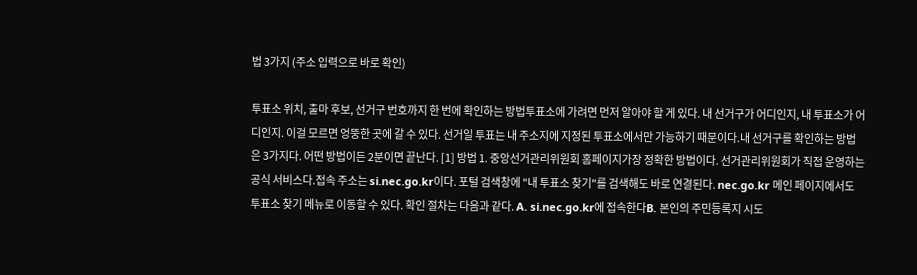법 3가지 (주소 입력으로 바로 확인)

투표소 위치, 출마 후보, 선거구 번호까지 한 번에 확인하는 방법투표소에 가려면 먼저 알아야 할 게 있다. 내 선거구가 어디인지, 내 투표소가 어디인지. 이걸 모르면 엉뚱한 곳에 갈 수 있다. 선거일 투표는 내 주소지에 지정된 투표소에서만 가능하기 때문이다.내 선거구를 확인하는 방법은 3가지다. 어떤 방법이든 2분이면 끝난다. [1] 방법 1. 중앙선거관리위원회 홈페이지가장 정확한 방법이다. 선거관리위원회가 직접 운영하는 공식 서비스다.접속 주소는 si.nec.go.kr이다. 포털 검색창에 "내 투표소 찾기"를 검색해도 바로 연결된다. nec.go.kr 메인 페이지에서도 투표소 찾기 메뉴로 이동할 수 있다. 확인 절차는 다음과 같다. A. si.nec.go.kr에 접속한다B. 본인의 주민등록지 시도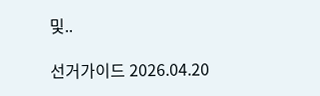및..

선거가이드 2026.04.20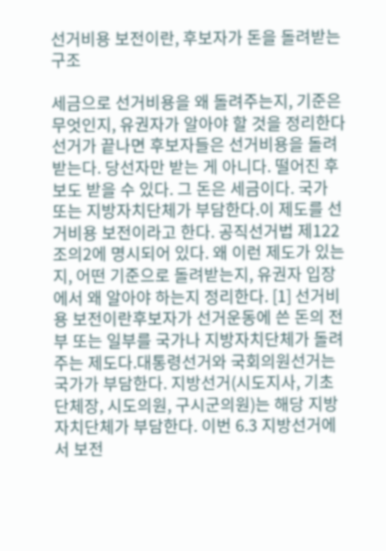선거비용 보전이란, 후보자가 돈을 돌려받는 구조

세금으로 선거비용을 왜 돌려주는지, 기준은 무엇인지, 유권자가 알아야 할 것을 정리한다선거가 끝나면 후보자들은 선거비용을 돌려받는다. 당선자만 받는 게 아니다. 떨어진 후보도 받을 수 있다. 그 돈은 세금이다. 국가 또는 지방자치단체가 부담한다.이 제도를 선거비용 보전이라고 한다. 공직선거법 제122조의2에 명시되어 있다. 왜 이런 제도가 있는지, 어떤 기준으로 돌려받는지, 유권자 입장에서 왜 알아야 하는지 정리한다. [1] 선거비용 보전이란후보자가 선거운동에 쓴 돈의 전부 또는 일부를 국가나 지방자치단체가 돌려주는 제도다.대통령선거와 국회의원선거는 국가가 부담한다. 지방선거(시도지사, 기초단체장, 시도의원, 구시군의원)는 해당 지방자치단체가 부담한다. 이번 6.3 지방선거에서 보전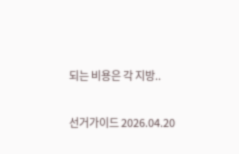되는 비용은 각 지방..

선거가이드 2026.04.20